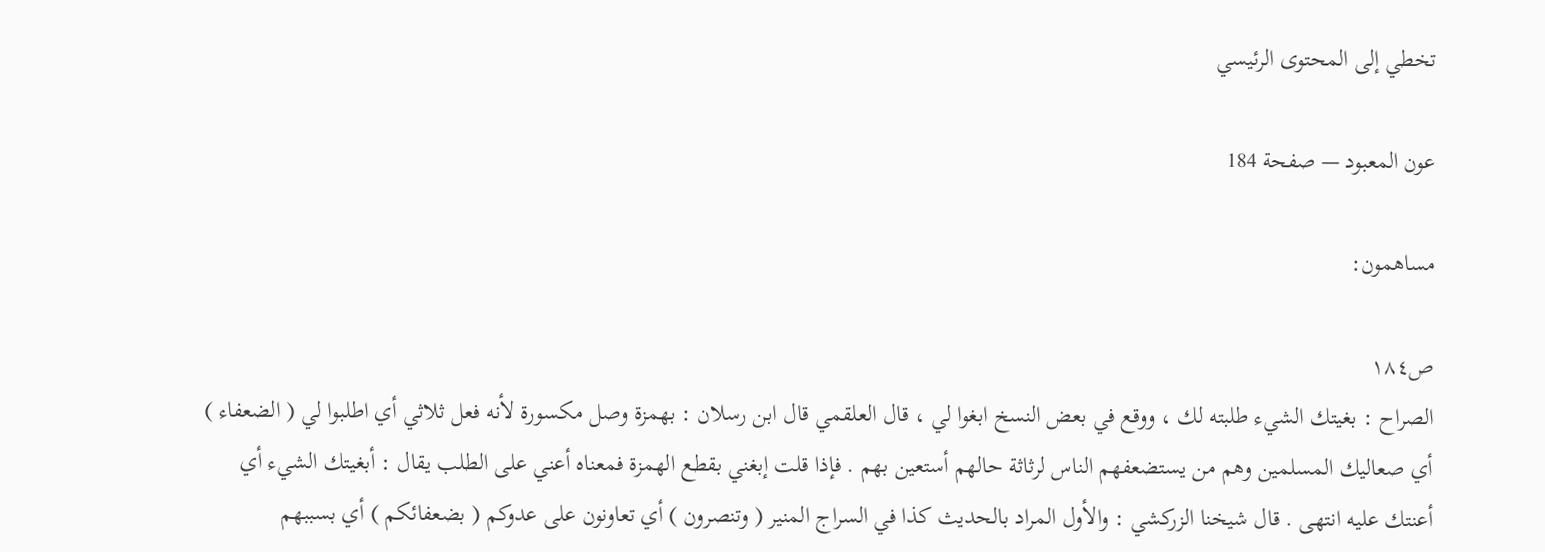تخطي إلى المحتوى الرئيسي

عون المعبود — صفحة 184

مساهمون:

ص١٨٤
الصراح : بغيتك الشيء طلبته لك ، ووقع في بعض النسخ ابغوا لي ، قال العلقمي قال ابن رسلان : بهمزة وصل مكسورة لأنه فعل ثلاثي أي اطلبوا لي ( الضعفاء ) أي صعاليك المسلمين وهم من يستضعفهم الناس لرثاثة حالهم أستعين بهم . فإذا قلت إبغني بقطع الهمزة فمعناه أعني على الطلب يقال : أبغيتك الشيء أي أعنتك عليه انتهى . قال شيخنا الزركشي : والأول المراد بالحديث كذا في السراج المنير ( وتنصرون ) أي تعاونون على عدوكم ( بضعفائكم ) أي بسببهم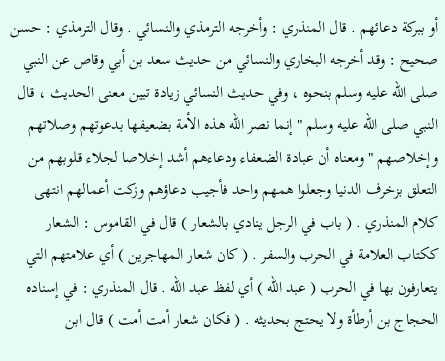أو ببركة دعائهم . قال المنذري : وأخرجه الترمذي والنسائي . وقال الترمذي : حسن صحيح : وقد أخرجه البخاري والنسائي من حديث سعد بن أبي وقاص عن النبي صلى الله عليه وسلم بنحوه ، وفي حديث النسائي زيادة تبين معنى الحديث ، قال النبي صلى الله عليه وسلم " إنما نصر الله هذه الأمة بضعيفها بدعوتهم وصلاتهم وإخلاصهم " ومعناه أن عبادة الضعفاء ودعاءهم أشد إخلاصا لجلاء قلوبهم من التعلق بزخرف الدنيا وجعلوا همهم واحد فأجيب دعاؤهم وزكت أعمالهم انتهى كلام المنذري . ( باب في الرجل ينادي بالشعار ) قال في القاموس : الشعار ككتاب العلامة في الحرب والسفر . ( كان شعار المهاجرين ) أي علامتهم التي يتعارفون بها في الحرب ( عبد الله ) أي لفظ عبد الله . قال المنذري : في إسناده الحجاج بن أرطأة ولا يحتج بحديثه . ( فكان شعار أمت أمت ) قال ابن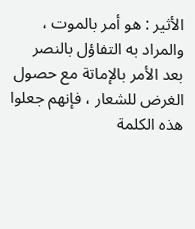الأثير : هو أمر بالموت ، والمراد به التفاؤل بالنصر بعد الأمر بالإماتة مع حصول الغرض للشعار ، فإنهم جعلوا هذه الكلمة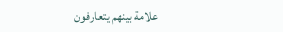علامة بينهم يتعارفون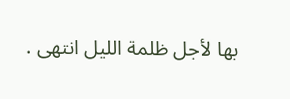بها لأجل ظلمة الليل انتهى .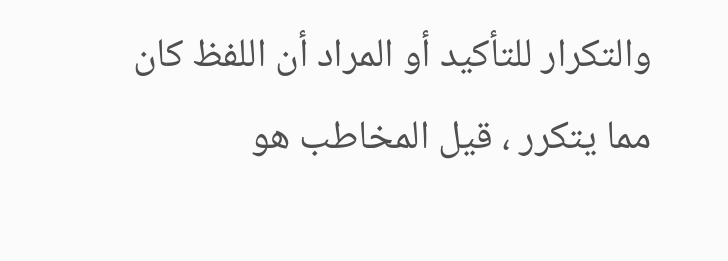والتكرار للتأكيد أو المراد أن اللفظ كان مما يتكرر ، قيل المخاطب هو